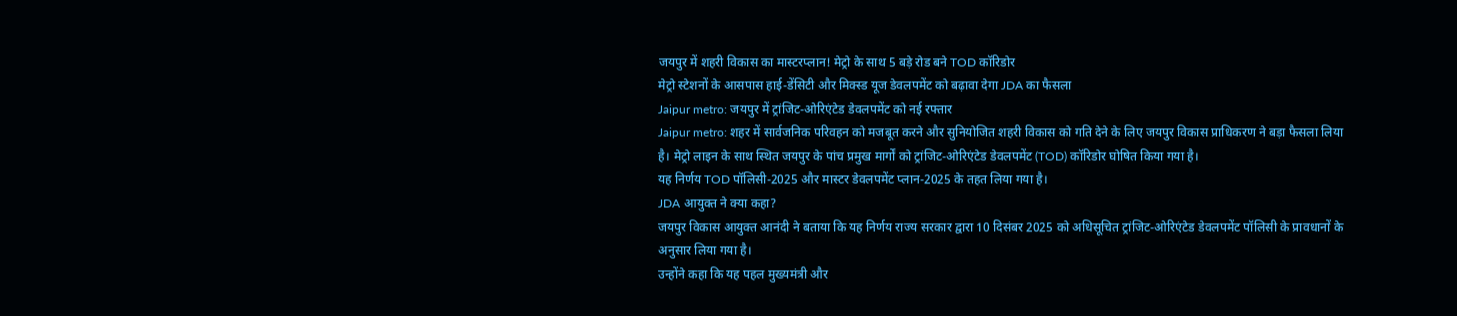जयपुर में शहरी विकास का मास्टरप्लान! मेट्रो के साथ 5 बड़े रोड बने TOD कॉरिडोर
मेट्रो स्टेशनों के आसपास हाई-डेंसिटी और मिक्स्ड यूज डेवलपमेंट को बढ़ावा देगा JDA का फैसला
Jaipur metro: जयपुर में ट्रांजिट-ओरिएंटेड डेवलपमेंट को नई रफ्तार
Jaipur metro: शहर में सार्वजनिक परिवहन को मजबूत करने और सुनियोजित शहरी विकास को गति देने के लिए जयपुर विकास प्राधिकरण ने बड़ा फैसला लिया है। मेट्रो लाइन के साथ स्थित जयपुर के पांच प्रमुख मार्गों को ट्रांजिट-ओरिएंटेड डेवलपमेंट (TOD) कॉरिडोर घोषित किया गया है।
यह निर्णय TOD पॉलिसी-2025 और मास्टर डेवलपमेंट प्लान-2025 के तहत लिया गया है।
JDA आयुक्त ने क्या कहा?
जयपुर विकास आयुक्त आनंदी ने बताया कि यह निर्णय राज्य सरकार द्वारा 10 दिसंबर 2025 को अधिसूचित ट्रांजिट-ओरिएंटेड डेवलपमेंट पॉलिसी के प्रावधानों के अनुसार लिया गया है।
उन्होंने कहा कि यह पहल मुख्यमंत्री और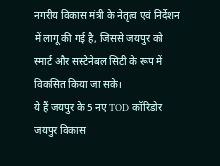नगरीय विकास मंत्री के नेतृत्व एवं निर्देशन में लागू की गई है, जिससे जयपुर को स्मार्ट और सस्टेनेबल सिटी के रूप में विकसित किया जा सके।
ये हैं जयपुर के 5 नए TOD कॉरिडोर
जयपुर विकास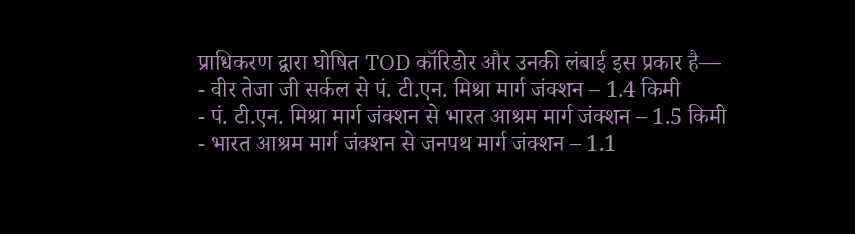प्राधिकरण द्वारा घोषित TOD कॉरिडोर और उनकी लंबाई इस प्रकार है—
- वीर तेजा जी सर्कल से पं. टी.एन. मिश्रा मार्ग जंक्शन – 1.4 किमी
- पं. टी.एन. मिश्रा मार्ग जंक्शन से भारत आश्रम मार्ग जंक्शन – 1.5 किमी
- भारत आश्रम मार्ग जंक्शन से जनपथ मार्ग जंक्शन – 1.1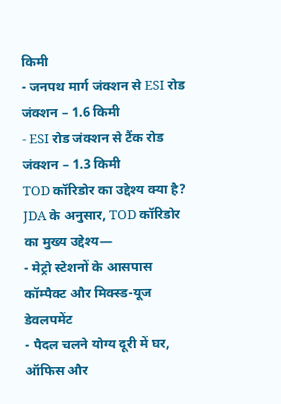किमी
- जनपथ मार्ग जंक्शन से ESI रोड जंक्शन – 1.6 किमी
- ESI रोड जंक्शन से टैंक रोड जंक्शन – 1.3 किमी
TOD कॉरिडोर का उद्देश्य क्या है?
JDA के अनुसार, TOD कॉरिडोर का मुख्य उद्देश्य—
- मेट्रो स्टेशनों के आसपास कॉम्पैक्ट और मिक्स्ड-यूज डेवलपमेंट
- पैदल चलने योग्य दूरी में घर, ऑफिस और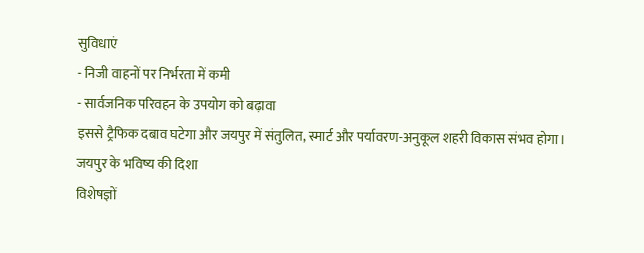सुविधाएं
- निजी वाहनों पर निर्भरता में कमी
- सार्वजनिक परिवहन के उपयोग को बढ़ावा
इससे ट्रैफिक दबाव घटेगा और जयपुर में संतुलित, स्मार्ट और पर्यावरण-अनुकूल शहरी विकास संभव होगा।
जयपुर के भविष्य की दिशा
विशेषज्ञों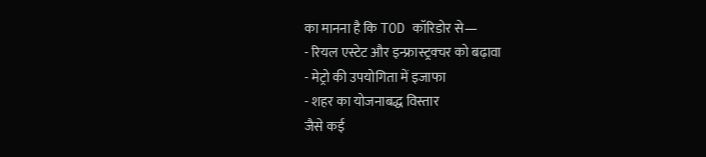का मानना है कि TOD कॉरिडोर से—
- रियल एस्टेट और इन्फ्रास्ट्रक्चर को बढ़ावा
- मेट्रो की उपयोगिता में इजाफा
- शहर का योजनाबद्ध विस्तार
जैसे कई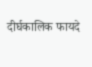दीर्घकालिक फायदे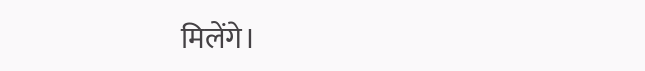मिलेंगे।